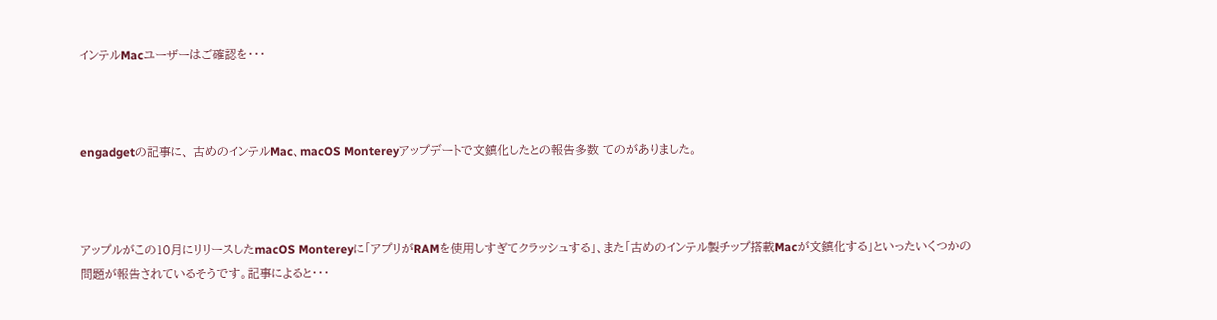インテルMacユーザーはご確認を・・・



engadgetの記事に、 古めのインテルMac、macOS Montereyアップデートで文鎮化したとの報告多数 てのがありました。



アップルがこの10月にリリースしたmacOS Montereyに「アプリがRAMを使用しすぎてクラッシュする」、また「古めのインテル製チップ搭載Macが文鎮化する」といったいくつかの問題が報告されているそうです。記事によると・・・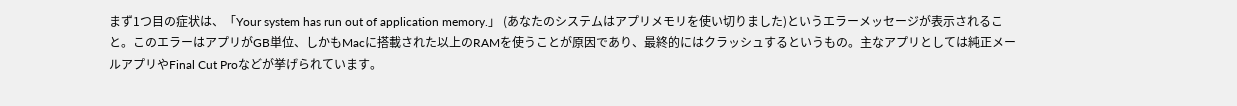まず1つ目の症状は、「Your system has run out of application memory.」 (あなたのシステムはアプリメモリを使い切りました)というエラーメッセージが表示されること。このエラーはアプリがGB単位、しかもMacに搭載された以上のRAMを使うことが原因であり、最終的にはクラッシュするというもの。主なアプリとしては純正メールアプリやFinal Cut Proなどが挙げられています。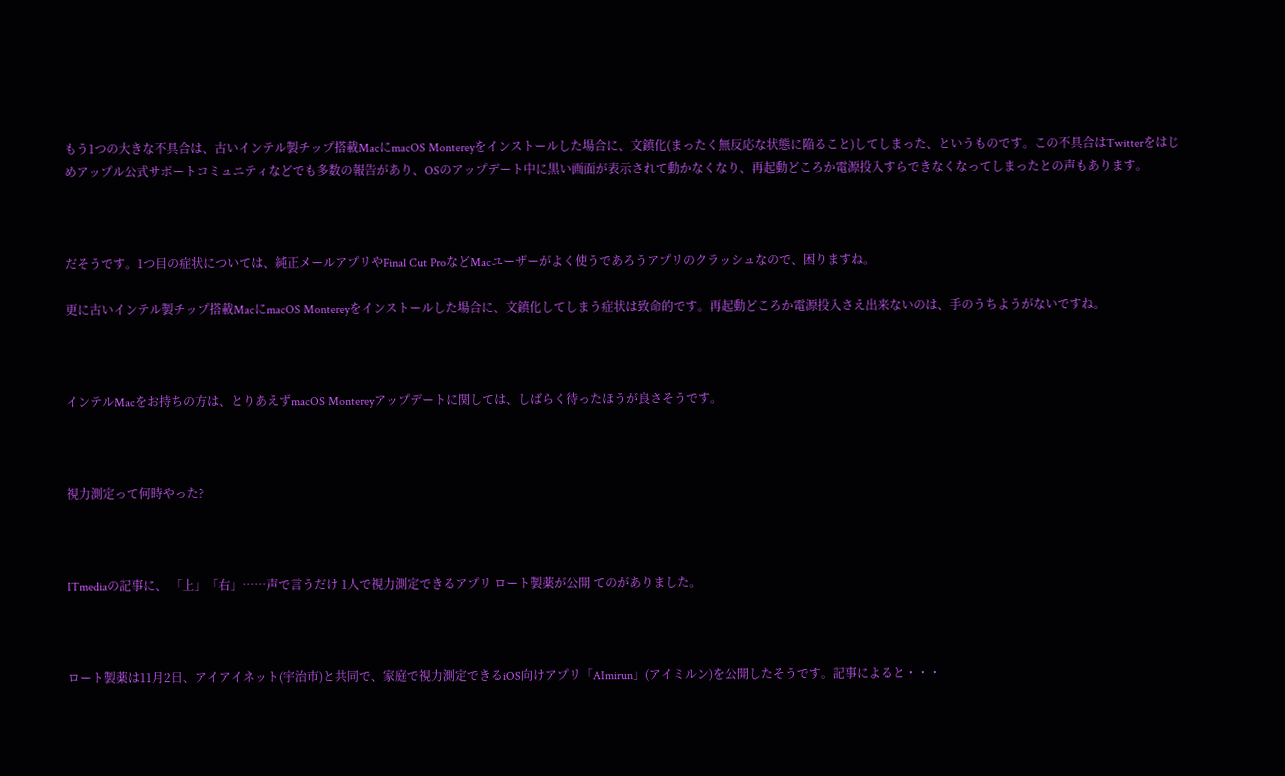もう1つの大きな不具合は、古いインテル製チップ搭載MacにmacOS Montereyをインストールした場合に、文鎮化(まったく無反応な状態に陥ること)してしまった、というものです。この不具合はTwitterをはじめアップル公式サポートコミュニティなどでも多数の報告があり、OSのアップデート中に黒い画面が表示されて動かなくなり、再起動どころか電源投入すらできなくなってしまったとの声もあります。



だそうです。1つ目の症状については、純正メールアプリやFinal Cut ProなどMacユーザーがよく使うであろうアプリのクラッシュなので、困りますね。

更に古いインテル製チップ搭載MacにmacOS Montereyをインストールした場合に、文鎮化してしまう症状は致命的です。再起動どころか電源投入さえ出来ないのは、手のうちようがないですね。



インテルMacをお持ちの方は、とりあえずmacOS Montereyアップデートに関しては、しばらく待ったほうが良さそうです。



視力測定って何時やった?



ITmediaの記事に、 「上」「右」……声で言うだけ 1人で視力測定できるアプリ ロート製薬が公開 てのがありました。



ロート製薬は11月2日、アイアイネット(宇治市)と共同で、家庭で視力測定できるiOS向けアプリ「AImirun」(アイミルン)を公開したそうです。記事によると・・・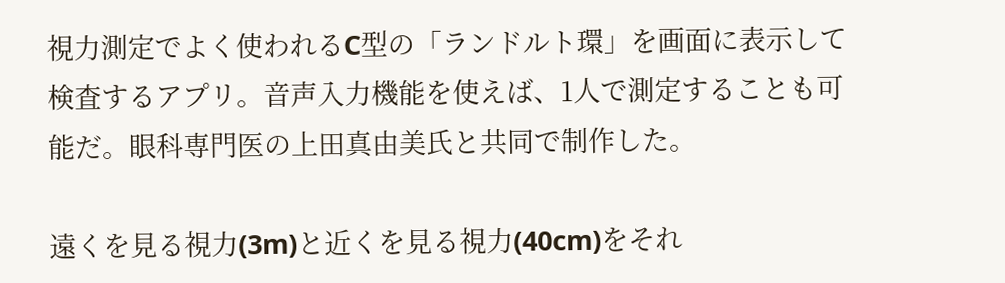視力測定でよく使われるC型の「ランドルト環」を画面に表示して検査するアプリ。音声入力機能を使えば、1人で測定することも可能だ。眼科専門医の上田真由美氏と共同で制作した。

遠くを見る視力(3m)と近くを見る視力(40cm)をそれ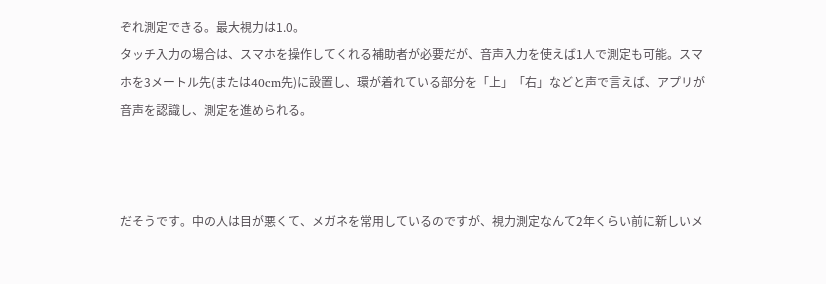ぞれ測定できる。最大視力は1.0。
タッチ入力の場合は、スマホを操作してくれる補助者が必要だが、音声入力を使えば1人で測定も可能。スマホを3メートル先(または40cm先)に設置し、環が着れている部分を「上」「右」などと声で言えば、アプリが音声を認識し、測定を進められる。



だそうです。中の人は目が悪くて、メガネを常用しているのですが、視力測定なんて2年くらい前に新しいメ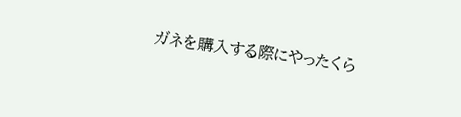ガネを購入する際にやったくら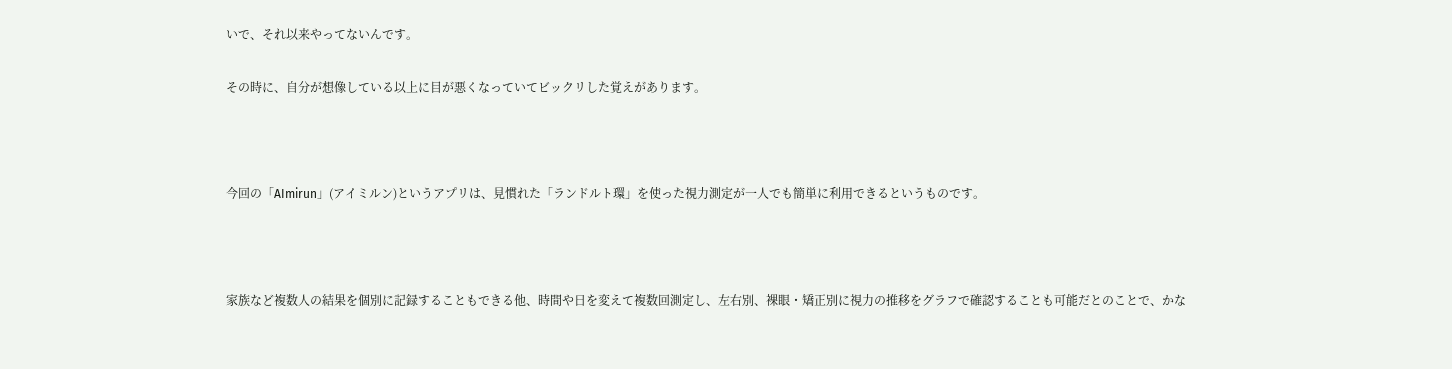いで、それ以来やってないんです。

その時に、自分が想像している以上に目が悪くなっていてビックリした覚えがあります。



今回の「AImirun」(アイミルン)というアプリは、見慣れた「ランドルト環」を使った視力測定が一人でも簡単に利用できるというものです。



家族など複数人の結果を個別に記録することもできる他、時間や日を変えて複数回測定し、左右別、裸眼・矯正別に視力の推移をグラフで確認することも可能だとのことで、かな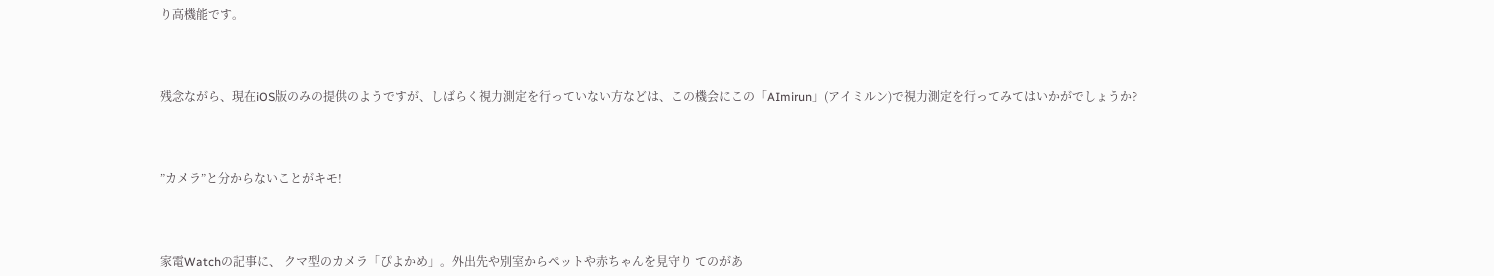り高機能です。



残念ながら、現在iOS版のみの提供のようですが、しばらく視力測定を行っていない方などは、この機会にこの「AImirun」(アイミルン)で視力測定を行ってみてはいかがでしょうか?



”カメラ”と分からないことがキモ!



家電Watchの記事に、 クマ型のカメラ「ぴよかめ」。外出先や別室からペットや赤ちゃんを見守り てのがあ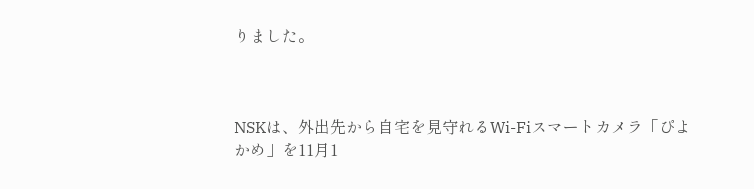りました。



NSKは、外出先から自宅を見守れるWi-Fiスマートカメラ「ぴよかめ」を11月1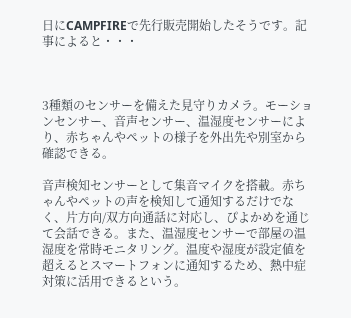日にCAMPFIREで先行販売開始したそうです。記事によると・・・



3種類のセンサーを備えた見守りカメラ。モーションセンサー、音声センサー、温湿度センサーにより、赤ちゃんやペットの様子を外出先や別室から確認できる。

音声検知センサーとして集音マイクを搭載。赤ちゃんやペットの声を検知して通知するだけでなく、片方向/双方向通話に対応し、ぴよかめを通じて会話できる。また、温湿度センサーで部屋の温湿度を常時モニタリング。温度や湿度が設定値を超えるとスマートフォンに通知するため、熱中症対策に活用できるという。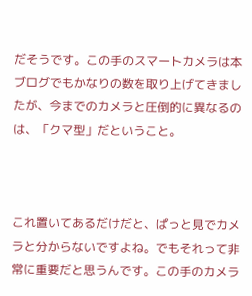だそうです。この手のスマートカメラは本ブログでもかなりの数を取り上げてきましたが、今までのカメラと圧倒的に異なるのは、「クマ型」だということ。



これ置いてあるだけだと、ぱっと見でカメラと分からないですよね。でもそれって非常に重要だと思うんです。この手のカメラ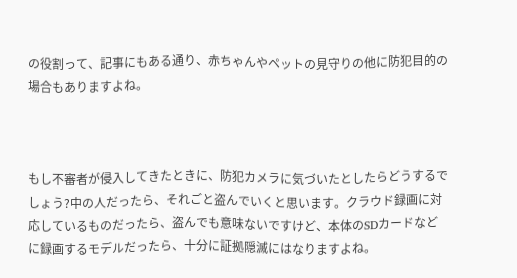の役割って、記事にもある通り、赤ちゃんやペットの見守りの他に防犯目的の場合もありますよね。



もし不審者が侵入してきたときに、防犯カメラに気づいたとしたらどうするでしょう?中の人だったら、それごと盗んでいくと思います。クラウド録画に対応しているものだったら、盗んでも意味ないですけど、本体のSDカードなどに録画するモデルだったら、十分に証拠隠滅にはなりますよね。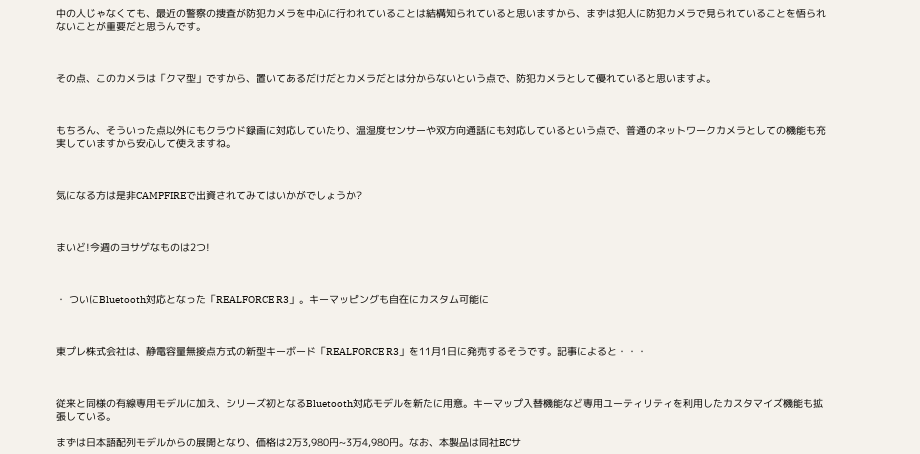中の人じゃなくても、最近の警察の捜査が防犯カメラを中心に行われていることは結構知られていると思いますから、まずは犯人に防犯カメラで見られていることを悟られないことが重要だと思うんです。



その点、このカメラは「クマ型」ですから、置いてあるだけだとカメラだとは分からないという点で、防犯カメラとして優れていると思いますよ。



もちろん、そういった点以外にもクラウド録画に対応していたり、温湿度センサーや双方向通話にも対応しているという点で、普通のネットワークカメラとしての機能も充実していますから安心して使えますね。



気になる方は是非CAMPFIREで出資されてみてはいかがでしょうか?



まいど!今週のヨサゲなものは2つ!



・ ついにBluetooth対応となった「REALFORCE R3」。キーマッピングも自在にカスタム可能に



東プレ株式会社は、静電容量無接点方式の新型キーボード「REALFORCE R3」を11月1日に発売するそうです。記事によると・・・



従来と同様の有線専用モデルに加え、シリーズ初となるBluetooth対応モデルを新たに用意。キーマップ入替機能など専用ユーティリティを利用したカスタマイズ機能も拡張している。

まずは日本語配列モデルからの展開となり、価格は2万3,980円~3万4,980円。なお、本製品は同社ECサ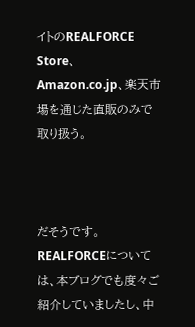イトのREALFORCE Store、Amazon.co.jp、楽天市場を通じた直販のみで取り扱う。



だそうです。REALFORCEについては、本ブログでも度々ご紹介していましたし、中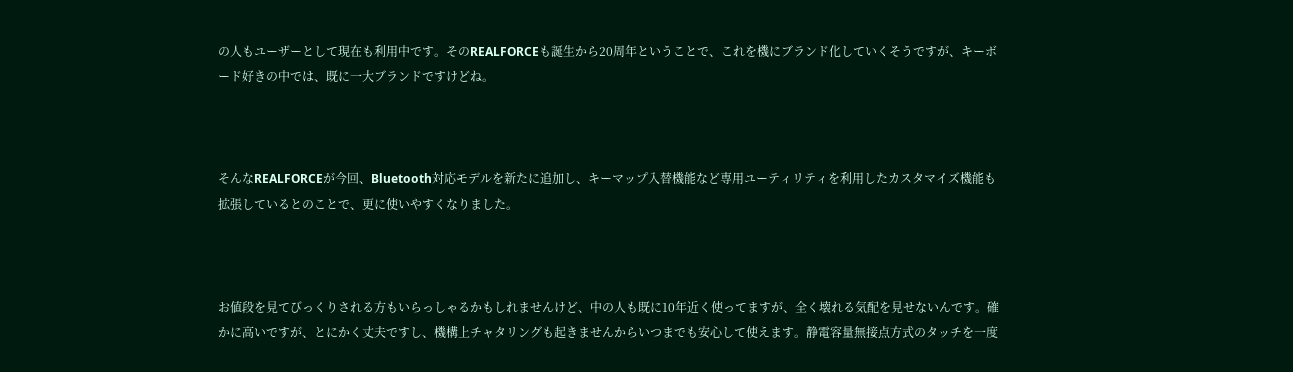の人もユーザーとして現在も利用中です。そのREALFORCEも誕生から20周年ということで、これを機にブランド化していくそうですが、キーボード好きの中では、既に一大ブランドですけどね。



そんなREALFORCEが今回、Bluetooth対応モデルを新たに追加し、キーマップ入替機能など専用ユーティリティを利用したカスタマイズ機能も拡張しているとのことで、更に使いやすくなりました。



お値段を見てびっくりされる方もいらっしゃるかもしれませんけど、中の人も既に10年近く使ってますが、全く壊れる気配を見せないんです。確かに高いですが、とにかく丈夫ですし、機構上チャタリングも起きませんからいつまでも安心して使えます。静電容量無接点方式のタッチを一度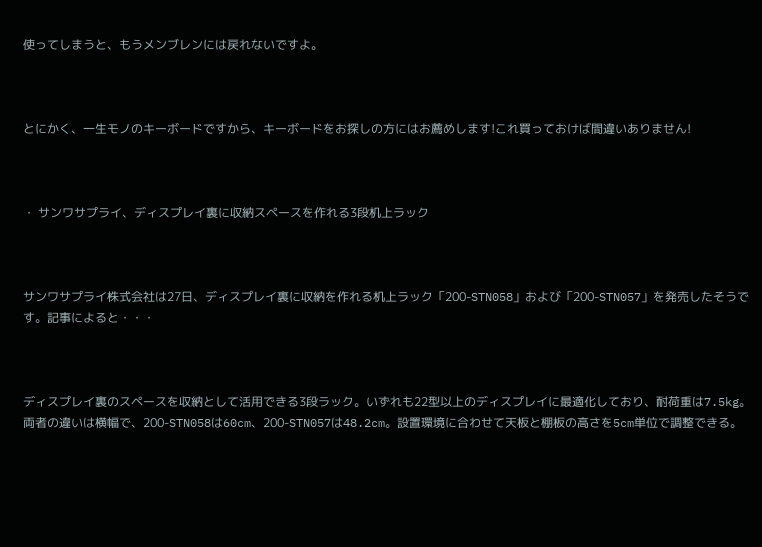使ってしまうと、もうメンブレンには戻れないですよ。



とにかく、一生モノのキーボードですから、キーボードをお探しの方にはお薦めします!これ買っておけば間違いありません!



・ サンワサプライ、ディスプレイ裏に収納スペースを作れる3段机上ラック



サンワサプライ株式会社は27日、ディスプレイ裏に収納を作れる机上ラック「200-STN058」および「200-STN057」を発売したそうです。記事によると・・・



ディスプレイ裏のスペースを収納として活用できる3段ラック。いずれも22型以上のディスプレイに最適化しており、耐荷重は7.5kg。両者の違いは横幅で、200-STN058は60cm、200-STN057は48.2cm。設置環境に合わせて天板と棚板の高さを5cm単位で調整できる。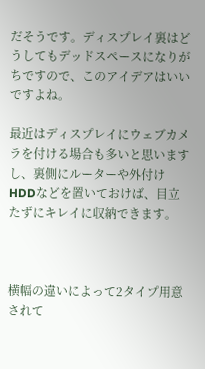だそうです。ディスプレイ裏はどうしてもデッドスペースになりがちですので、このアイデアはいいですよね。

最近はディスプレイにウェブカメラを付ける場合も多いと思いますし、裏側にルーターや外付けHDDなどを置いておけば、目立たずにキレイに収納できます。



横幅の違いによって2タイプ用意されて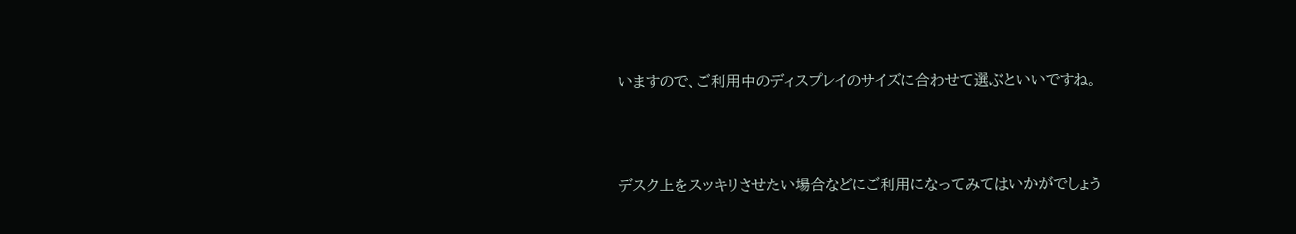いますので、ご利用中のディスプレイのサイズに合わせて選ぶといいですね。



デスク上をスッキリさせたい場合などにご利用になってみてはいかがでしょう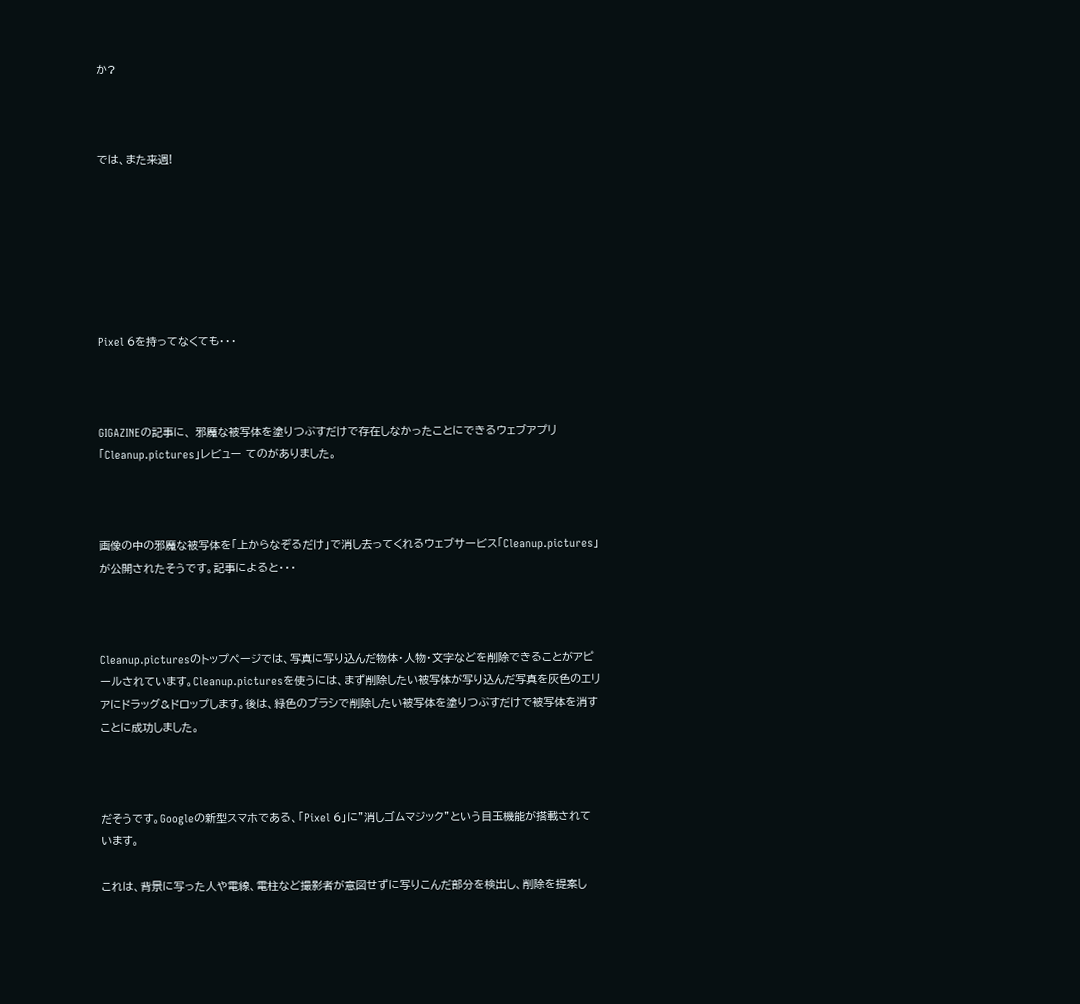か?



では、また来週!







Pixel 6を持ってなくても・・・



GIGAZINEの記事に、 邪魔な被写体を塗りつぶすだけで存在しなかったことにできるウェブアプリ「Cleanup.pictures」レビュー てのがありました。



画像の中の邪魔な被写体を「上からなぞるだけ」で消し去ってくれるウェブサービス「Cleanup.pictures」が公開されたそうです。記事によると・・・



Cleanup.picturesのトップページでは、写真に写り込んだ物体・人物・文字などを削除できることがアピールされています。Cleanup.picturesを使うには、まず削除したい被写体が写り込んだ写真を灰色のエリアにドラッグ&ドロップします。後は、緑色のブラシで削除したい被写体を塗りつぶすだけで被写体を消すことに成功しました。



だそうです。Googleの新型スマホである、「Pixel 6」に”消しゴムマジック”という目玉機能が搭載されています。

これは、背景に写った人や電線、電柱など撮影者が意図せずに写りこんだ部分を検出し、削除を提案し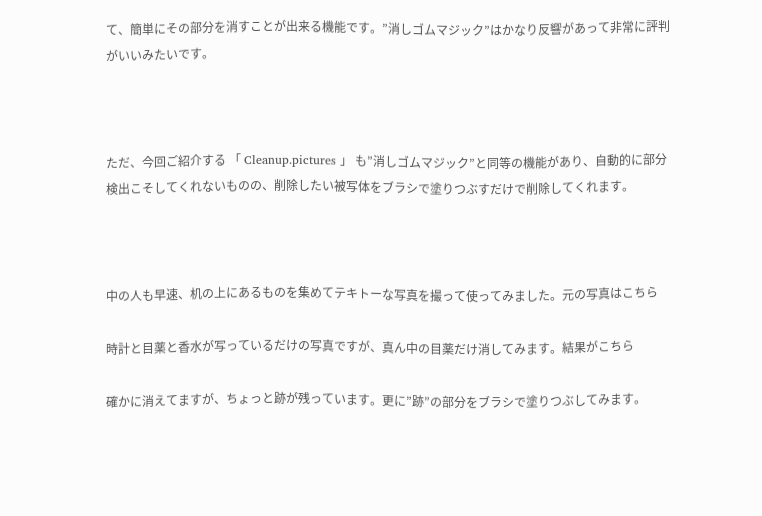て、簡単にその部分を消すことが出来る機能です。”消しゴムマジック”はかなり反響があって非常に評判がいいみたいです。



ただ、今回ご紹介する 「 Cleanup.pictures 」 も”消しゴムマジック”と同等の機能があり、自動的に部分検出こそしてくれないものの、削除したい被写体をブラシで塗りつぶすだけで削除してくれます。



中の人も早速、机の上にあるものを集めてテキトーな写真を撮って使ってみました。元の写真はこちら

時計と目薬と香水が写っているだけの写真ですが、真ん中の目薬だけ消してみます。結果がこちら

確かに消えてますが、ちょっと跡が残っています。更に”跡”の部分をブラシで塗りつぶしてみます。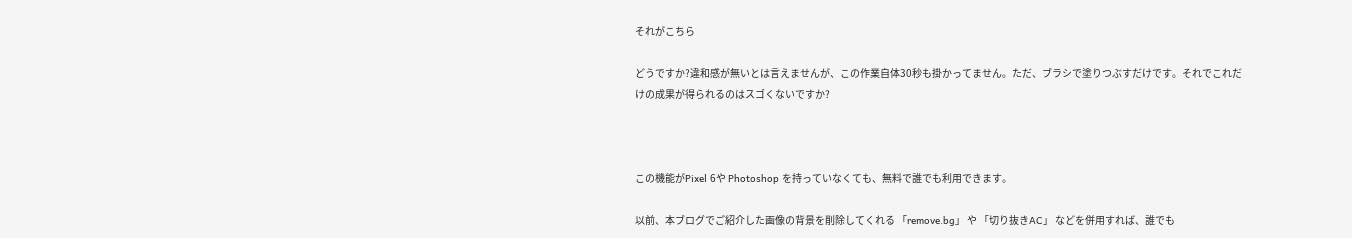それがこちら

どうですか?違和感が無いとは言えませんが、この作業自体30秒も掛かってません。ただ、ブラシで塗りつぶすだけです。それでこれだけの成果が得られるのはスゴくないですか?



この機能がPixel 6や Photoshop を持っていなくても、無料で誰でも利用できます。

以前、本ブログでご紹介した画像の背景を削除してくれる 「remove.bg」 や 「切り抜きAC」 などを併用すれば、誰でも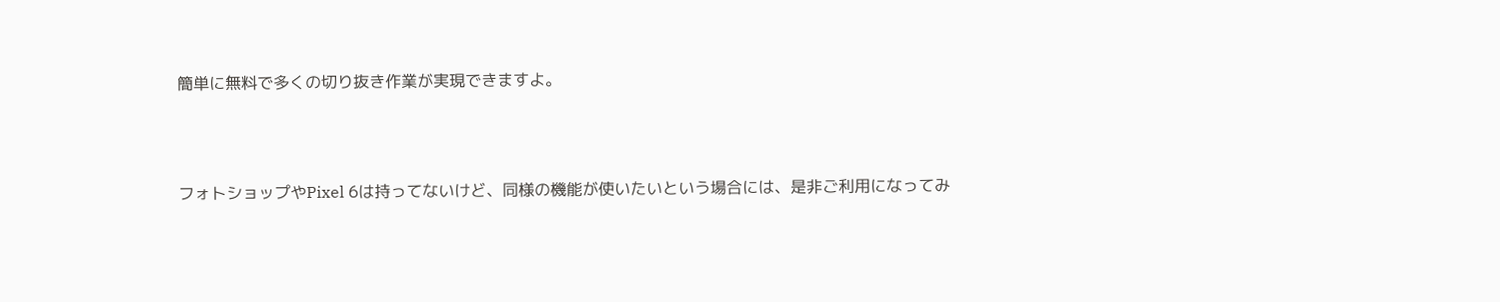簡単に無料で多くの切り抜き作業が実現できますよ。



フォトショップやPixel 6は持ってないけど、同様の機能が使いたいという場合には、是非ご利用になってみ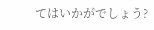てはいかがでしょう?